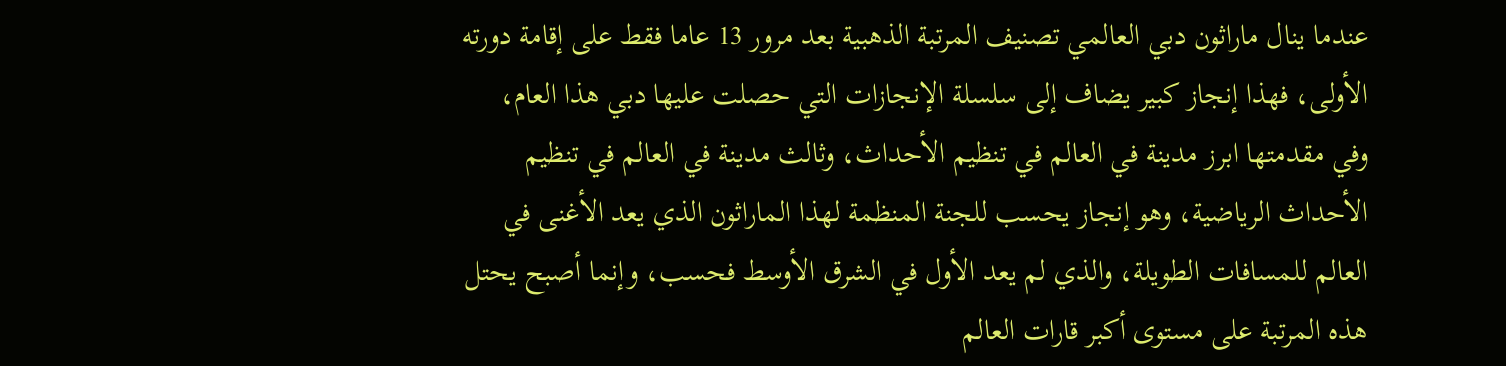عندما ينال ماراثون دبي العالمي تصنيف المرتبة الذهبية بعد مرور 13 عاما فقط على إقامة دورته الأولى، فهذا إنجاز كبير يضاف إلى سلسلة الإنجازات التي حصلت عليها دبي هذا العام، وفي مقدمتها ابرز مدينة في العالم في تنظيم الأحداث، وثالث مدينة في العالم في تنظيم الأحداث الرياضية، وهو إنجاز يحسب للجنة المنظمة لهذا الماراثون الذي يعد الأغنى في العالم للمسافات الطويلة، والذي لم يعد الأول في الشرق الأوسط فحسب، وإنما أصبح يحتل هذه المرتبة على مستوى أكبر قارات العالم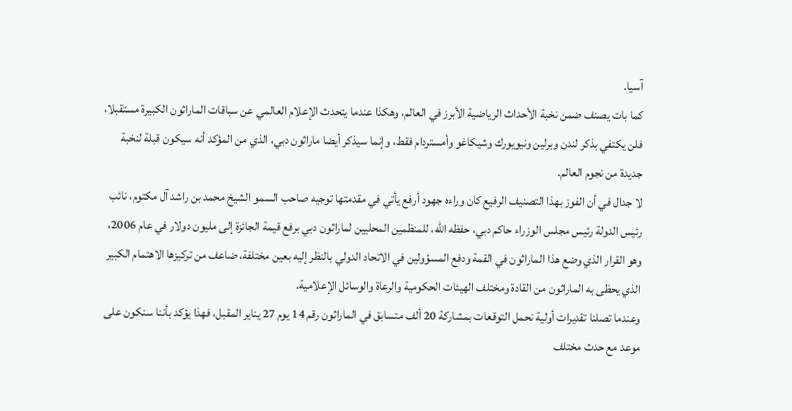آسيا.
كما بات يصنف ضمن نخبة الأحداث الرياضية الأبرز في العالم، وهكذا عندما يتحدث الإعلام العالمي عن سباقات الماراثون الكبيرة مستقبلا، فلن يكتفي بذكر لندن وبرلين ونيويورك وشيكاغو وأمستردام فقط، وإنما سيذكر أيضا ماراثون دبي، الذي من المؤكد أنه سيكون قبلة لنخبة جديدة من نجوم العالم.
لا جدال في أن الفوز بهذا التصنيف الرفيع كان وراءه جهود أرفع يأتي في مقدمتها توجيه صاحب السمو الشيخ محمد بن راشد آل مكتوم، نائب رئيس الدولة رئيس مجلس الوزراء حاكم دبي، حفظه الله، للمنظمين المحليين لماراثون دبي برفع قيمة الجائزة إلى مليون دولار في عام 2006، وهو القرار الذي وضع هذا الماراثون في القمة ودفع المسؤولين في الاتحاد الدولي بالنظر إليه بعين مختلفة، ضاعف من تركيزها الاهتمام الكبير الذي يحظى به الماراثون من القادة ومختلف الهيئات الحكومية والرعاة والوسائل الإعلامية.
وعندما تصلنا تقديرات أولية نحمل التوقعات بمشاركة 20 ألف متسابق في الماراثون رقم 14 يوم 27 يناير المقبل، فهذا يؤكد بأننا سنكون على موعد مع حدث مختلف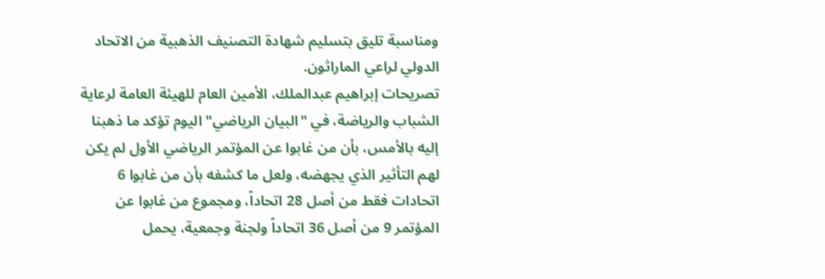ومناسبة تليق بتسليم شهادة التصنيف الذهبية من الاتحاد الدولي لراعي الماراثون.
تصريحات إبراهيم عبدالملك، الأمين العام للهيئة العامة لرعاية الشباب والرياضة، في "البيان الرياضي" اليوم تؤكد ما ذهبنا إليه بالأمس، بأن من غابوا عن المؤتمر الرياضي الأول لم يكن لهم التأثير الذي يجهضه، ولعل ما كشفه بأن من غابوا 6 اتحادات فقط من أصل 28 اتحاداً، ومجموع من غابوا عن المؤتمر 9 من أصل 36 اتحاداً ولجنة وجمعية، يحمل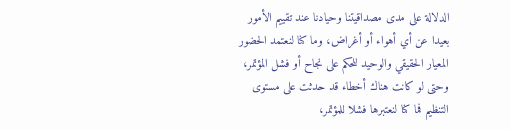الدلالة على مدى مصداقيتنا وحيادنا عند تقييم الأمور بعيدا عن أي أهواء أو أغراض، وما كنا لنعتمد الحضور المعيار الحقيقي والوحيد للحكم على نجاح أو فشل المؤتمر، وحتى لو كانت هناك أخطاء قد حدثت على مستوى التنظيم فما كنا لنعتبرها فشلا للمؤتمر،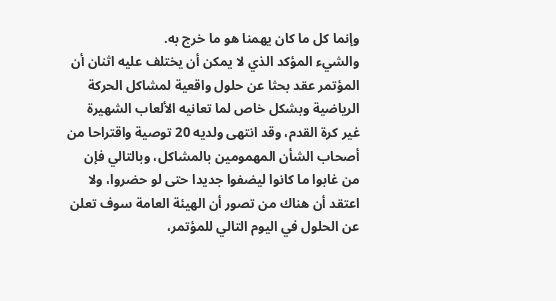وإنما كل ما كان يهمنا هو ما خرج به.
والشيء المؤكد الذي لا يمكن أن يختلف عليه اثنان أن المؤتمر عقد بحثا عن حلول واقعية لمشاكل الحركة الرياضية وبشكل خاص لما تعانيه الألعاب الشهيرة غير كرة القدم، وقد انتهى ولديه 20 توصية واقتراحا من أصحاب الشأن المهمومين بالمشاكل، وبالتالي فإن من غابوا ما كانوا ليضفوا جديدا حتى لو حضروا، ولا اعتقد أن هناك من تصور أن الهيئة العامة سوف تعلن عن الحلول في اليوم التالي للمؤتمر،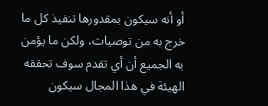أو أنه سيكون بمقدورها تنفيذ كل ما خرج به من توصيات، ولكن ما يؤمن به الجميع أن أي تقدم سوف تحققه الهيئة في هذا المجال سيكون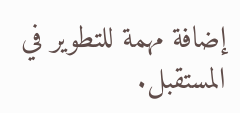إضافة مهمة للتطوير في المستقبل.